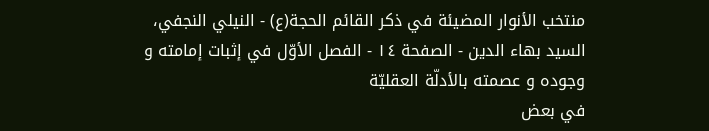منتخب الأنوار المضيئة في ذكر القائم الحجة(ع) - النيلي النجفي، السيد بهاء الدين - الصفحة ١٤ - الفصل الأوّل في إثبات إمامته و وجوده و عصمته بالأدلّة العقليّة
في بعض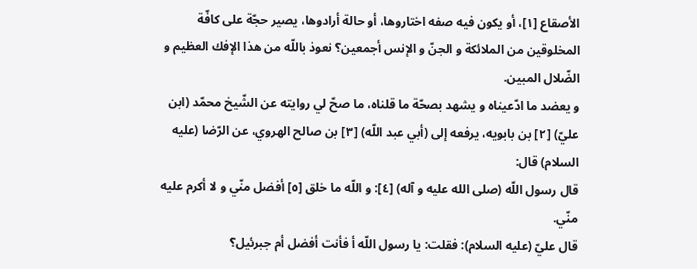الأصقاع [١]، أو يكون فيه صفه اختاروها، أو حالة أرادوها، يصير حجّة على كافّة المخلوقين من الملائكة و الجنّ و الإنس أجمعين؟ نعوذ باللّه من هذا الإفك العظيم و الضّلال المبين.
و يعضد ما ادّعيناه و يشهد بصحّة ما قلناه، ما صحّ لي روايته عن الشّيخ محمّد (ابن عليّ) [٢] بن بابويه، يرفعه إلى (أبي عبد اللّه) [٣] بن صالح الهروي، عن الرّضا (عليه السلام) قال:
قال رسول اللّه (صلى الله عليه و آله) [٤]: و اللّه ما خلق [٥] أفضل منّي و لا أكرم عليه منّي.
قال عليّ (عليه السلام): فقلت: يا رسول اللّه أ فأنت أفضل أم جبرئيل؟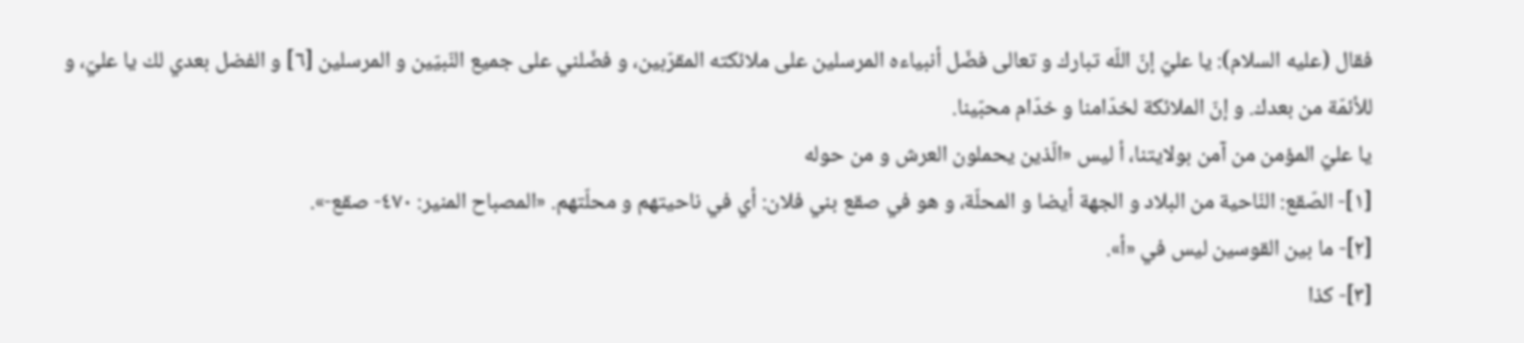فقال (عليه السلام): يا عليّ إنّ اللّه تبارك و تعالى فضّل أنبياءه المرسلين على ملائكته المقرّبين، و فضّلني على جميع النّبيّين و المرسلين [٦] و الفضل بعدي لك يا عليّ، و للأئمّة من بعدك. و إنّ الملائكة لخدّامنا و خدّام محبّينا.
يا عليّ المؤمن من آمن بولايتنا، أ ليس «الّذين يحملون العرش و من حوله
[١]- الصّقع: النّاحية من البلاد و الجهة أيضا و المحلّة، و هو في صقع بني فلان: أي في ناحيتهم و محلّتهم. «المصباح المنير: ٤٧٠- صقع-».
[٢]- ما بين القوسين ليس في «أ».
[٣]- كذا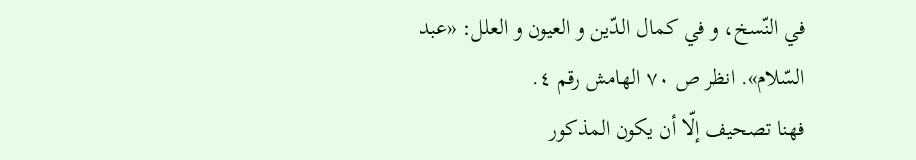في النّسخ، و في كمال الدّين و العيون و العلل: «عبد السّلام». انظر ص ٧٠ الهامش رقم ٤.
فهنا تصحيف إلّا أن يكون المذكور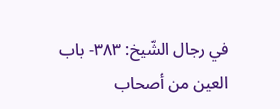في رجال الشّيخ: ٣٨٣- باب العين من أصحاب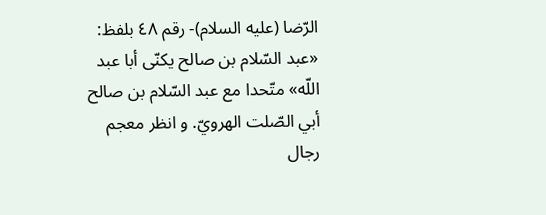الرّضا (عليه السلام)- رقم ٤٨ بلفظ: «عبد السّلام بن صالح يكنّى أبا عبد اللّه» متّحدا مع عبد السّلام بن صالح أبي الصّلت الهرويّ. و انظر معجم رجال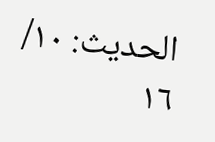الحديث: ١٠/ ١٦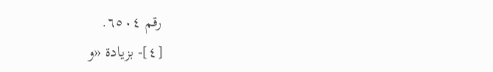رقم ٦٥٠٤.
[٤]- بزيادة «و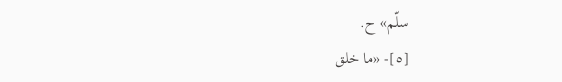سلّم» ح.
[٥]- «ما خلق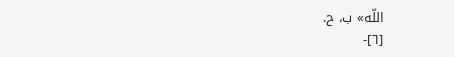اللّه» ب، ح.
[٦]-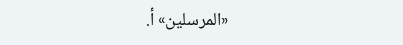«المرسلين» أ.